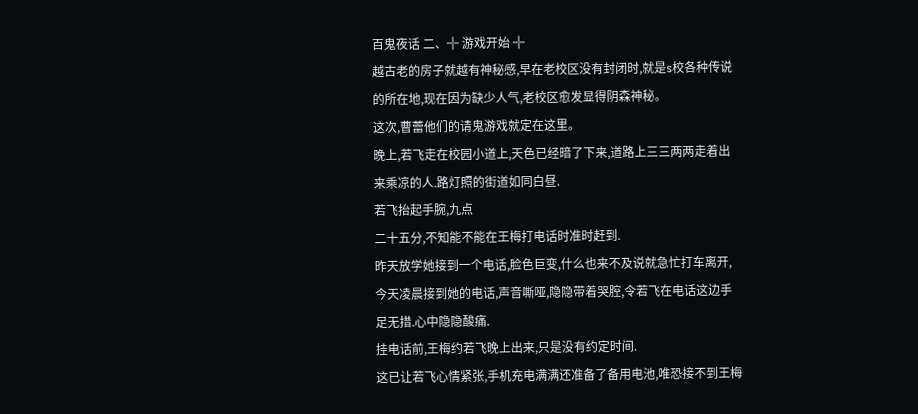百鬼夜话 二、╬ 游戏开始 ╬
越古老的房子就越有神秘感,早在老校区没有封闭时,就是s校各种传说的所在地,现在因为缺少人气,老校区愈发显得阴森神秘。
这次,曹蕾他们的请鬼游戏就定在这里。
晚上,若飞走在校园小道上,天色已经暗了下来,道路上三三两两走着出来乘凉的人.路灯照的街道如同白昼.
若飞抬起手腕,九点
二十五分,不知能不能在王梅打电话时准时赶到.
昨天放学她接到一个电话,脸色巨变,什么也来不及说就急忙打车离开,今天凌晨接到她的电话,声音嘶哑,隐隐带着哭腔,令若飞在电话这边手足无措.心中隐隐酸痛.
挂电话前,王梅约若飞晚上出来,只是没有约定时间.
这已让若飞心情紧张,手机充电满满还准备了备用电池,唯恐接不到王梅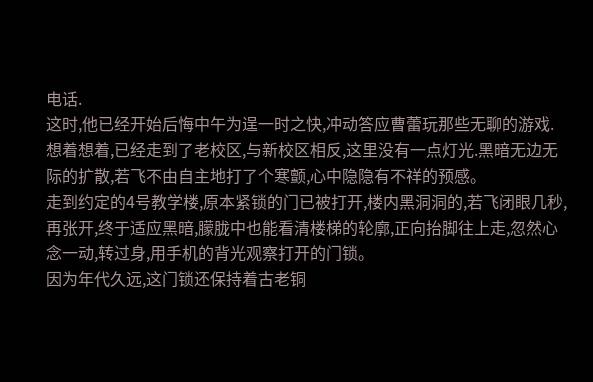电话.
这时,他已经开始后悔中午为逞一时之快,冲动答应曹蕾玩那些无聊的游戏.
想着想着,已经走到了老校区,与新校区相反,这里没有一点灯光.黑暗无边无际的扩散,若飞不由自主地打了个寒颤,心中隐隐有不祥的预感。
走到约定的4号教学楼,原本紧锁的门已被打开,楼内黑洞洞的,若飞闭眼几秒,再张开,终于适应黑暗,朦胧中也能看清楼梯的轮廓,正向抬脚往上走,忽然心念一动,转过身,用手机的背光观察打开的门锁。
因为年代久远,这门锁还保持着古老铜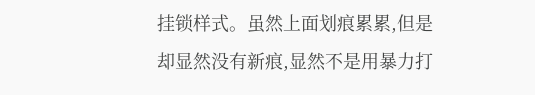挂锁样式。虽然上面划痕累累,但是却显然没有新痕,显然不是用暴力打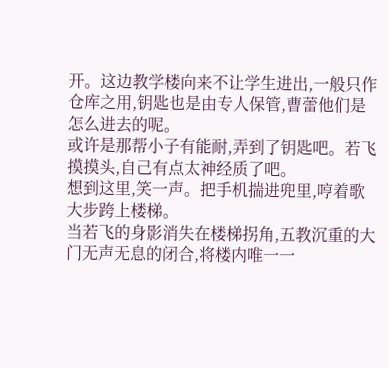开。这边教学楼向来不让学生进出,一般只作仓库之用,钥匙也是由专人保管,曹蕾他们是怎么进去的呢。
或许是那帮小子有能耐,弄到了钥匙吧。若飞摸摸头,自己有点太神经质了吧。
想到这里,笑一声。把手机揣进兜里,哼着歌大步跨上楼梯。
当若飞的身影消失在楼梯拐角,五教沉重的大门无声无息的闭合,将楼内唯一一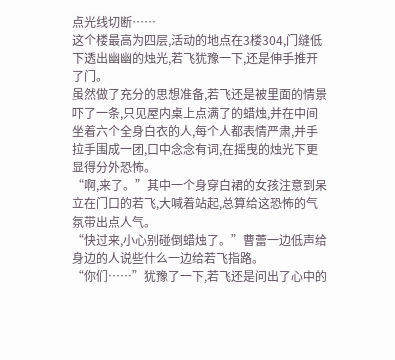点光线切断……
这个楼最高为四层,活动的地点在3楼304,门缝低下透出幽幽的烛光,若飞犹豫一下,还是伸手推开了门。
虽然做了充分的思想准备,若飞还是被里面的情景吓了一条,只见屋内桌上点满了的蜡烛,并在中间坐着六个全身白衣的人,每个人都表情严肃,并手拉手围成一团,口中念念有词,在摇曳的烛光下更显得分外恐怖。
“啊,来了。”其中一个身穿白裙的女孩注意到呆立在门口的若飞,大喊着站起,总算给这恐怖的气氛带出点人气。
“快过来,小心别碰倒蜡烛了。”曹蕾一边低声给身边的人说些什么一边给若飞指路。
“你们……”犹豫了一下,若飞还是问出了心中的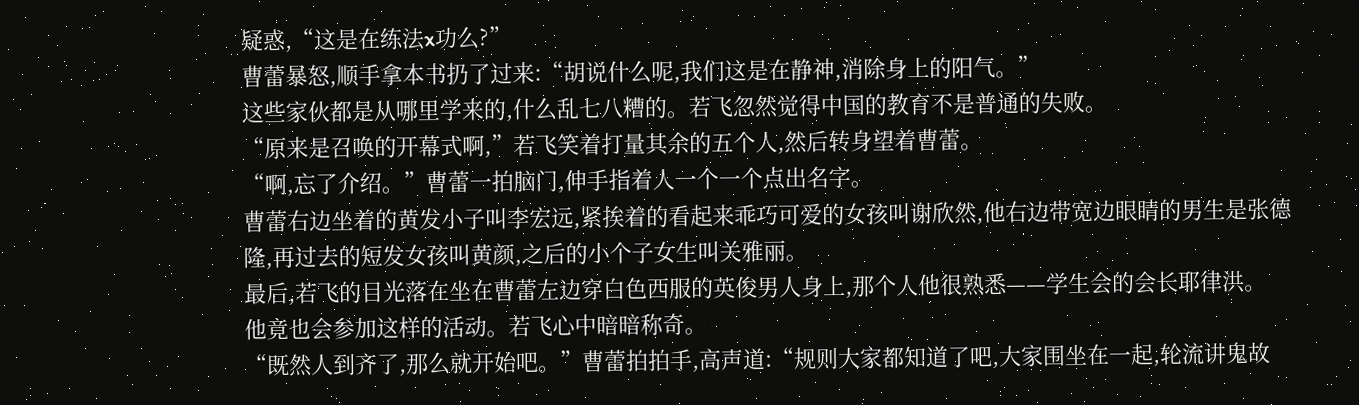疑惑,“这是在练法x功么?”
曹蕾暴怒,顺手拿本书扔了过来:“胡说什么呢,我们这是在静神,消除身上的阳气。”
这些家伙都是从哪里学来的,什么乱七八糟的。若飞忽然觉得中国的教育不是普通的失败。
“原来是召唤的开幕式啊,”若飞笑着打量其余的五个人,然后转身望着曹蕾。
“啊,忘了介绍。”曹蕾一拍脑门,伸手指着人一个一个点出名字。
曹蕾右边坐着的黄发小子叫李宏远,紧挨着的看起来乖巧可爱的女孩叫谢欣然,他右边带宽边眼睛的男生是张德隆,再过去的短发女孩叫黄颜,之后的小个子女生叫关雅丽。
最后,若飞的目光落在坐在曹蕾左边穿白色西服的英俊男人身上,那个人他很熟悉——学生会的会长耶律洪。
他竟也会参加这样的活动。若飞心中暗暗称奇。
“既然人到齐了,那么就开始吧。”曹蕾拍拍手,高声道:“规则大家都知道了吧,大家围坐在一起,轮流讲鬼故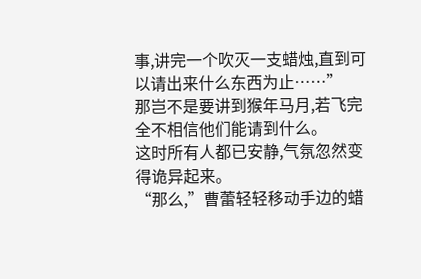事,讲完一个吹灭一支蜡烛,直到可以请出来什么东西为止……”
那岂不是要讲到猴年马月,若飞完全不相信他们能请到什么。
这时所有人都已安静,气氛忽然变得诡异起来。
“那么,”曹蕾轻轻移动手边的蜡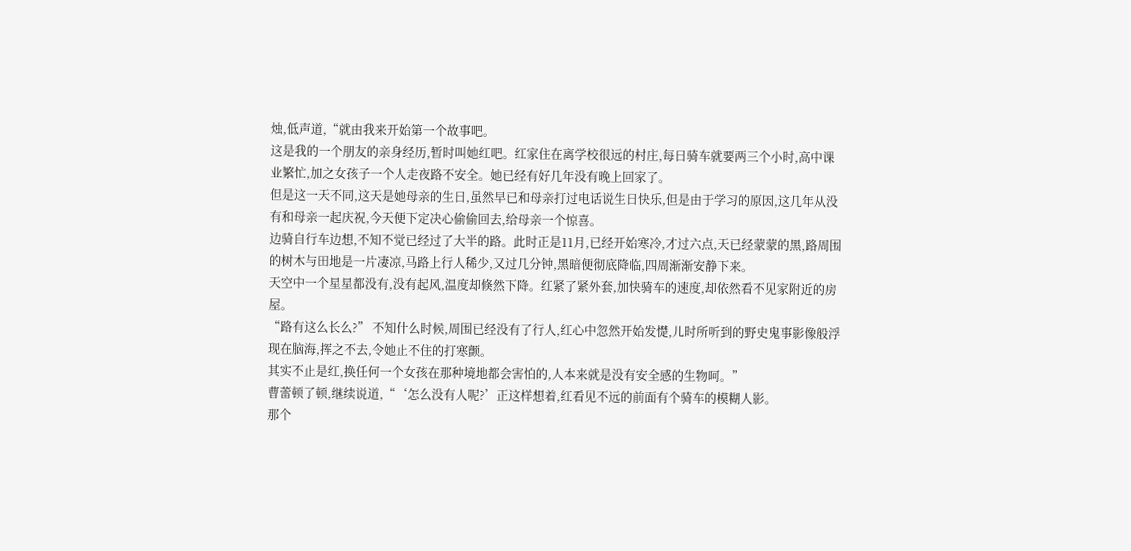烛,低声道,“就由我来开始第一个故事吧。
这是我的一个朋友的亲身经历,暂时叫她红吧。红家住在离学校很远的村庄,每日骑车就要两三个小时,高中课业繁忙,加之女孩子一个人走夜路不安全。她已经有好几年没有晚上回家了。
但是这一天不同,这天是她母亲的生日,虽然早已和母亲打过电话说生日快乐,但是由于学习的原因,这几年从没有和母亲一起庆祝,今天便下定决心偷偷回去,给母亲一个惊喜。
边骑自行车边想,不知不觉已经过了大半的路。此时正是11月,已经开始寒冷,才过六点,天已经蒙蒙的黑,路周围的树木与田地是一片凄凉,马路上行人稀少,又过几分钟,黑暗便彻底降临,四周渐渐安静下来。
天空中一个星星都没有,没有起风,温度却倏然下降。红紧了紧外套,加快骑车的速度,却依然看不见家附近的房屋。
“路有这么长么?” 不知什么时候,周围已经没有了行人,红心中忽然开始发憷,儿时所听到的野史鬼事影像般浮现在脑海,挥之不去,令她止不住的打寒颤。
其实不止是红,换任何一个女孩在那种境地都会害怕的,人本来就是没有安全感的生物呵。”
曹蕾顿了顿,继续说道,“‘怎么没有人呢?’正这样想着,红看见不远的前面有个骑车的模糊人影。
那个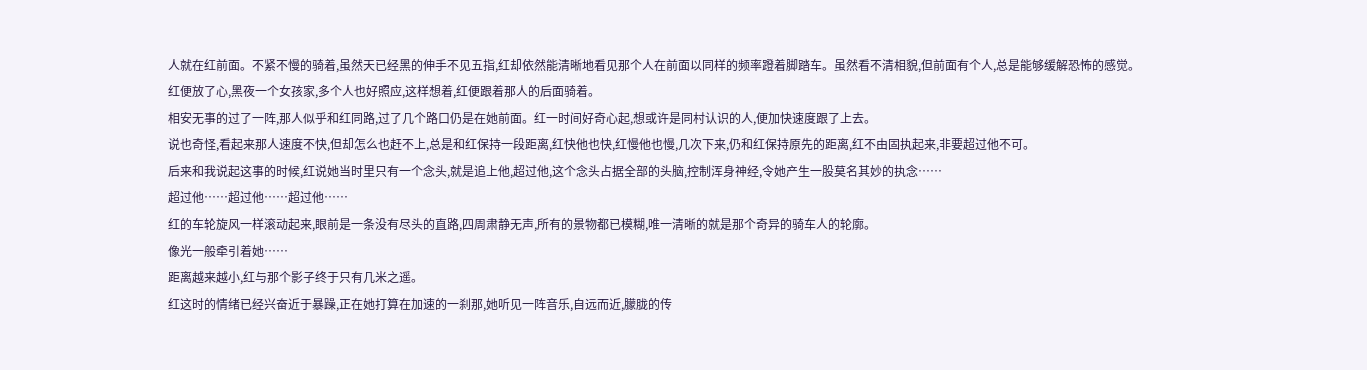人就在红前面。不紧不慢的骑着,虽然天已经黑的伸手不见五指,红却依然能清晰地看见那个人在前面以同样的频率蹬着脚踏车。虽然看不清相貌,但前面有个人,总是能够缓解恐怖的感觉。
红便放了心,黑夜一个女孩家,多个人也好照应,这样想着,红便跟着那人的后面骑着。
相安无事的过了一阵,那人似乎和红同路,过了几个路口仍是在她前面。红一时间好奇心起,想或许是同村认识的人,便加快速度跟了上去。
说也奇怪,看起来那人速度不快,但却怎么也赶不上,总是和红保持一段距离,红快他也快,红慢他也慢,几次下来,仍和红保持原先的距离,红不由固执起来,非要超过他不可。
后来和我说起这事的时候,红说她当时里只有一个念头,就是追上他,超过他,这个念头占据全部的头脑,控制浑身神经,令她产生一股莫名其妙的执念……
超过他……超过他……超过他……
红的车轮旋风一样滚动起来,眼前是一条没有尽头的直路,四周肃静无声,所有的景物都已模糊,唯一清晰的就是那个奇异的骑车人的轮廓。
像光一般牵引着她……
距离越来越小,红与那个影子终于只有几米之遥。
红这时的情绪已经兴奋近于暴躁,正在她打算在加速的一刹那,她听见一阵音乐,自远而近,朦胧的传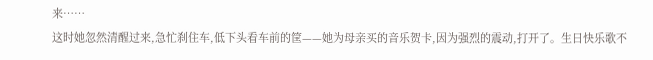来……
这时她忽然清醒过来,急忙刹住车,低下头看车前的筐——她为母亲买的音乐贺卡,因为强烈的震动,打开了。生日快乐歌不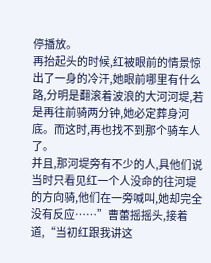停播放。
再抬起头的时候,红被眼前的情景惊出了一身的冷汗,她眼前哪里有什么路,分明是翻滚着波浪的大河河堤,若是再往前骑两分钟,她必定葬身河底。而这时,再也找不到那个骑车人了。
并且,那河堤旁有不少的人,具他们说当时只看见红一个人没命的往河堤的方向骑,他们在一旁喊叫,她却完全没有反应……”曹蕾摇摇头,接着道,“当初红跟我讲这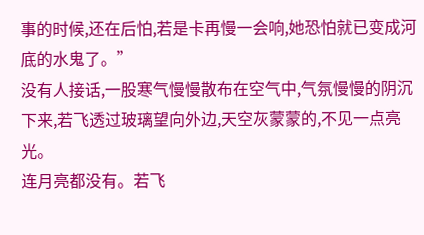事的时候,还在后怕,若是卡再慢一会响,她恐怕就已变成河底的水鬼了。”
没有人接话,一股寒气慢慢散布在空气中,气氛慢慢的阴沉下来,若飞透过玻璃望向外边,天空灰蒙蒙的,不见一点亮光。
连月亮都没有。若飞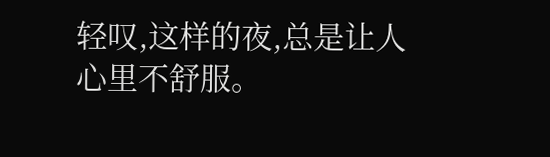轻叹,这样的夜,总是让人心里不舒服。